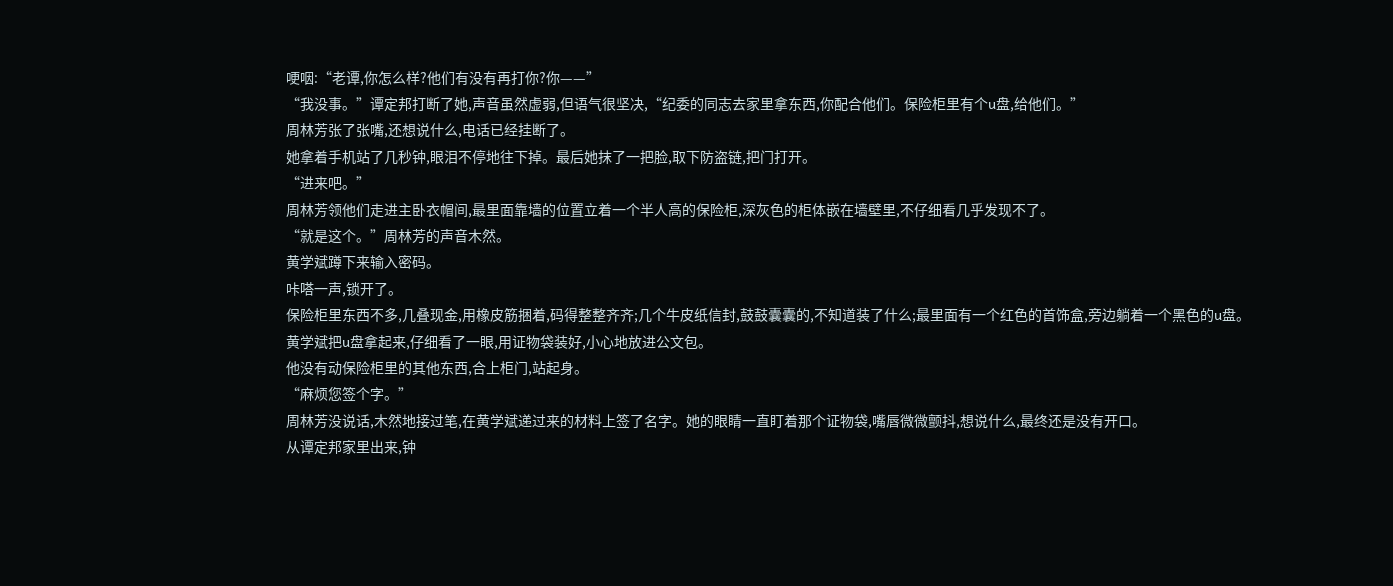哽咽:“老谭,你怎么样?他们有没有再打你?你——”
“我没事。”谭定邦打断了她,声音虽然虚弱,但语气很坚决,“纪委的同志去家里拿东西,你配合他们。保险柜里有个u盘,给他们。”
周林芳张了张嘴,还想说什么,电话已经挂断了。
她拿着手机站了几秒钟,眼泪不停地往下掉。最后她抹了一把脸,取下防盗链,把门打开。
“进来吧。”
周林芳领他们走进主卧衣帽间,最里面靠墙的位置立着一个半人高的保险柜,深灰色的柜体嵌在墙壁里,不仔细看几乎发现不了。
“就是这个。”周林芳的声音木然。
黄学斌蹲下来输入密码。
咔嗒一声,锁开了。
保险柜里东西不多,几叠现金,用橡皮筋捆着,码得整整齐齐;几个牛皮纸信封,鼓鼓囊囊的,不知道装了什么;最里面有一个红色的首饰盒,旁边躺着一个黑色的u盘。
黄学斌把u盘拿起来,仔细看了一眼,用证物袋装好,小心地放进公文包。
他没有动保险柜里的其他东西,合上柜门,站起身。
“麻烦您签个字。”
周林芳没说话,木然地接过笔,在黄学斌递过来的材料上签了名字。她的眼睛一直盯着那个证物袋,嘴唇微微颤抖,想说什么,最终还是没有开口。
从谭定邦家里出来,钟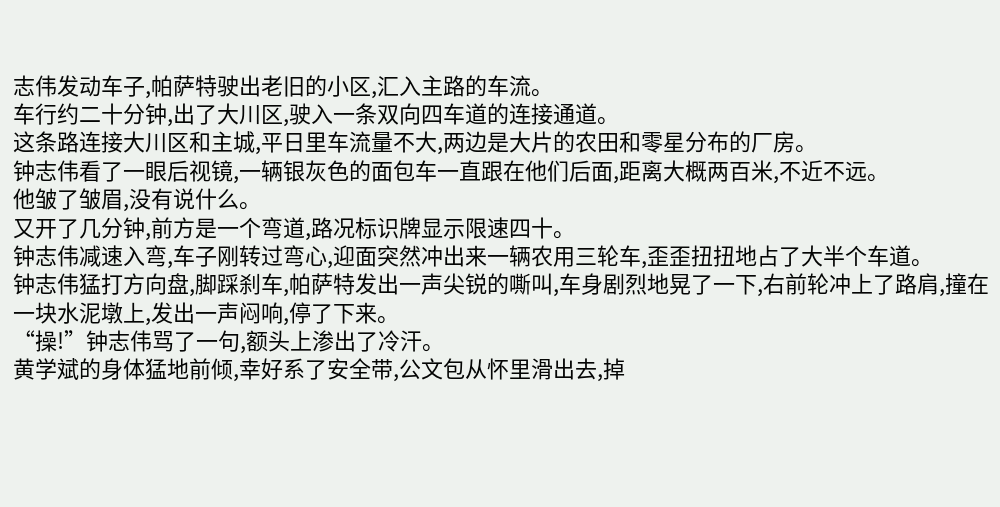志伟发动车子,帕萨特驶出老旧的小区,汇入主路的车流。
车行约二十分钟,出了大川区,驶入一条双向四车道的连接通道。
这条路连接大川区和主城,平日里车流量不大,两边是大片的农田和零星分布的厂房。
钟志伟看了一眼后视镜,一辆银灰色的面包车一直跟在他们后面,距离大概两百米,不近不远。
他皱了皱眉,没有说什么。
又开了几分钟,前方是一个弯道,路况标识牌显示限速四十。
钟志伟减速入弯,车子刚转过弯心,迎面突然冲出来一辆农用三轮车,歪歪扭扭地占了大半个车道。
钟志伟猛打方向盘,脚踩刹车,帕萨特发出一声尖锐的嘶叫,车身剧烈地晃了一下,右前轮冲上了路肩,撞在一块水泥墩上,发出一声闷响,停了下来。
“操!”钟志伟骂了一句,额头上渗出了冷汗。
黄学斌的身体猛地前倾,幸好系了安全带,公文包从怀里滑出去,掉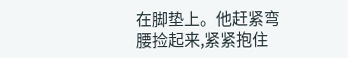在脚垫上。他赶紧弯腰捡起来,紧紧抱住